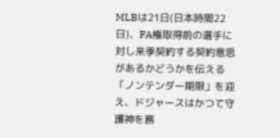MLBは21日(日本時間22日)、FA権取得前の選手に対し来季契約する契約意思があるかどうかを伝える「ノンテンダー期限」を迎え、ドジャースはかつて守護神を務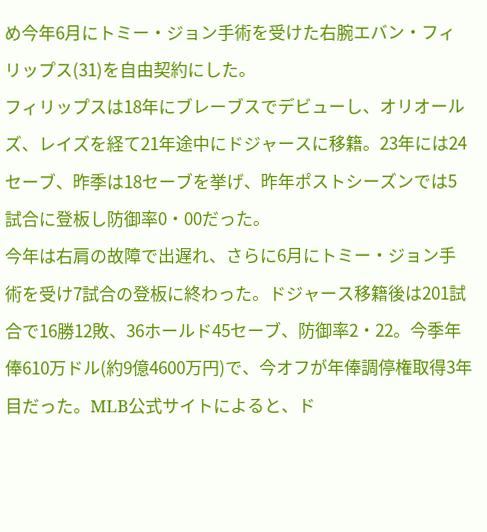め今年6月にトミー・ジョン手術を受けた右腕エバン・フィリップス(31)を自由契約にした。
フィリップスは18年にブレーブスでデビューし、オリオールズ、レイズを経て21年途中にドジャースに移籍。23年には24セーブ、昨季は18セーブを挙げ、昨年ポストシーズンでは5試合に登板し防御率0・00だった。
今年は右肩の故障で出遅れ、さらに6月にトミー・ジョン手術を受け7試合の登板に終わった。ドジャース移籍後は201試合で16勝12敗、36ホールド45セーブ、防御率2・22。今季年俸610万ドル(約9億4600万円)で、今オフが年俸調停権取得3年目だった。MLB公式サイトによると、ド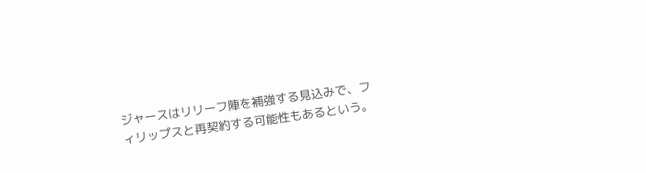ジャースはリリーフ陣を補強する見込みで、フィリップスと再契約する可能性もあるという。